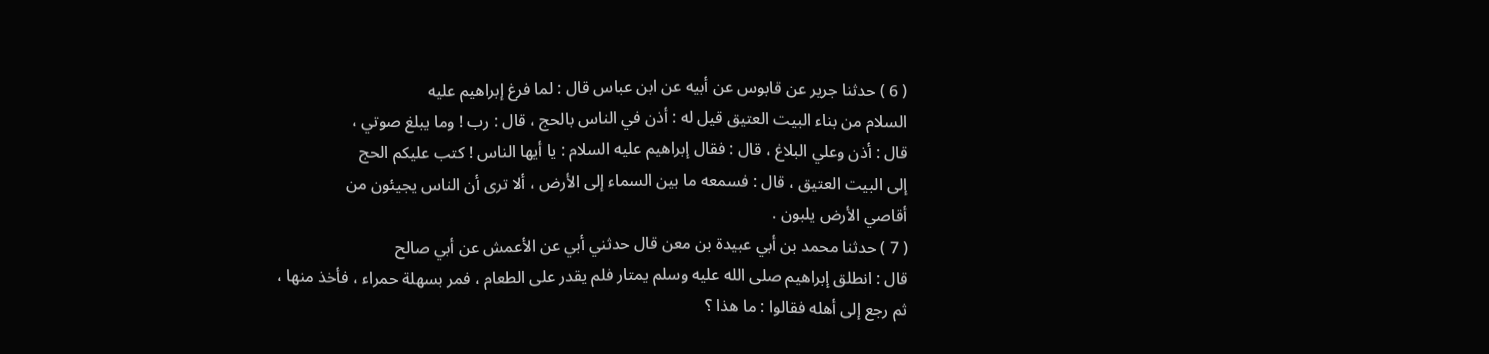( 6 ) حدثنا جرير عن قابوس عن أبيه عن ابن عباس قال : لما فرغ إبراهيم عليه
السلام من بناء البيت العتيق قيل له : أذن في الناس بالحج ، قال : رب ! وما يبلغ صوتي ،
قال : أذن وعلي البلاغ ، قال : فقال إبراهيم عليه السلام : يا أيها الناس ! كتب عليكم الحج
إلى البيت العتيق ، قال : فسمعه ما بين السماء إلى الأرض ، ألا ترى أن الناس يجيئون من
أقاصي الأرض يلبون .
( 7 ) حدثنا محمد بن أبي عبيدة بن معن قال حدثني أبي عن الأعمش عن أبي صالح
قال : انطلق إبراهيم صلى الله عليه وسلم يمتار فلم يقدر على الطعام ، فمر بسهلة حمراء ، فأخذ منها ،
ثم رجع إلى أهله فقالوا : ما هذا ؟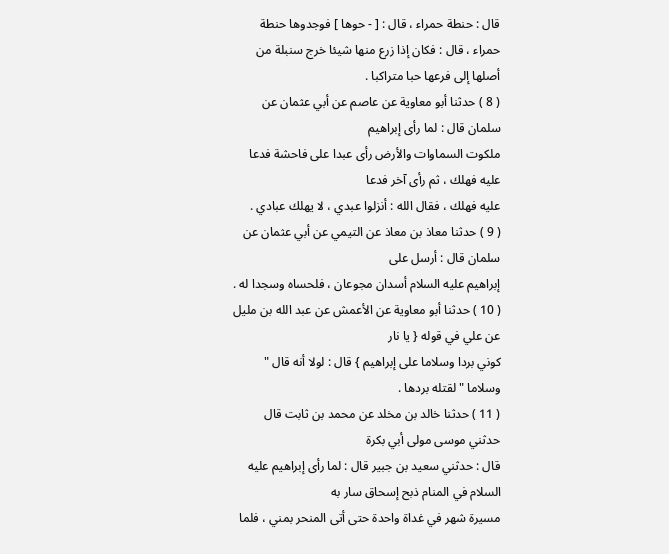قال : حنطة حمراء ، قال : [ - حوها ] فوجدوها حنطة
حمراء ، قال : فكان إذا زرع منها شيئا خرج سنبلة من أصلها إلى فرعها حبا متراكبا .
( 8 ) حدثنا أبو معاوية عن عاصم عن أبي عثمان عن سلمان قال : لما رأى إبراهيم
ملكوت السماوات والأرض رأى عبدا على فاحشة فدعا عليه فهلك ، ثم رأى آخر فدعا
عليه فهلك ، فقال الله : أنزلوا عبدي ، لا يهلك عبادي .
( 9 ) حدثنا معاذ بن معاذ عن التيمي عن أبي عثمان عن سلمان قال : أرسل على
إبراهيم عليه السلام أسدان مجوعان ، فلحساه وسجدا له .
( 10 ) حدثنا أبو معاوية عن الأعمش عن عبد الله بن مليل عن علي في قوله { يا نار
كوني بردا وسلاما على إبراهيم } قال : لولا أنه قال " وسلاما " لقتله بردها .
( 11 ) حدثنا خالد بن مخلد عن محمد بن ثابت قال حدثني موسى مولى أبي بكرة
قال : حدثني سعيد بن جبير قال : لما رأى إبراهيم عليه السلام في المنام ذبح إسحاق سار به
مسيرة شهر في غداة واحدة حتى أتى المنحر بمني ، فلما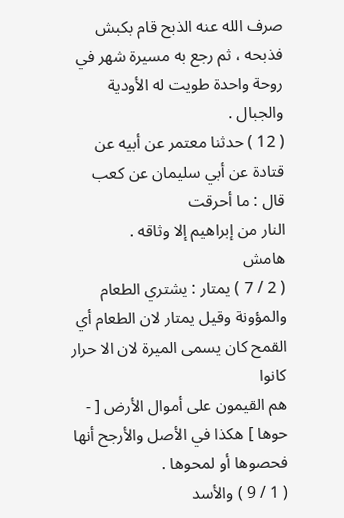صرف الله عنه الذبح قام بكبش
فذبحه ، ثم رجع به مسيرة شهر في روحة واحدة طويت له الأودية والجبال .
( 12 ) حدثنا معتمر عن أبيه عن قتادة عن أبي سليمان عن كعب قال : ما أحرقت
النار من إبراهيم إلا وثاقه .
هامش
( 2 / 7 ) يمتار : يشتري الطعام والمؤونة وقيل يمتار لان الطعام أي القمح كان يسمى الميرة لان الا حرار كانوا
هم القيمون على أموال الأرض [ - حوها ] هكذا في الأصل والأرجح أنها فحصوها أو لمحوها .
( 1 / 9 ) والأسد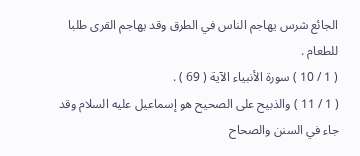الجائع شرس يهاجم الناس في الطرق وقد يهاجم القرى طلبا للطعام .
( 1 / 10 ) سورة الأنبياء الآية ( 69 ) .
( 1 / 11 ) والذبيح على الصحيح هو إسماعيل عليه السلام وقد جاء في السنن والصحاح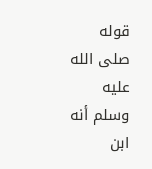قوله صلى الله عليه وسلم أنه
ابن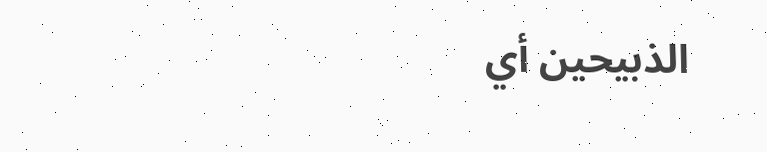الذبيحين أي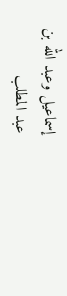إسماعيل وعبد الله بن عبد المطلب